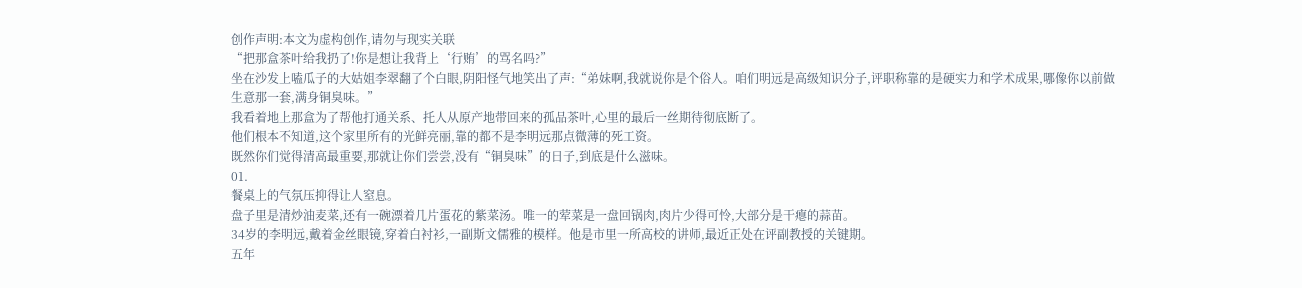创作声明:本文为虚构创作,请勿与现实关联
“把那盒茶叶给我扔了!你是想让我背上‘行贿’的骂名吗?”
坐在沙发上嗑瓜子的大姑姐李翠翻了个白眼,阴阳怪气地笑出了声:“弟妹啊,我就说你是个俗人。咱们明远是高级知识分子,评职称靠的是硬实力和学术成果,哪像你以前做生意那一套,满身铜臭味。”
我看着地上那盒为了帮他打通关系、托人从原产地带回来的孤品茶叶,心里的最后一丝期待彻底断了。
他们根本不知道,这个家里所有的光鲜亮丽,靠的都不是李明远那点微薄的死工资。
既然你们觉得清高最重要,那就让你们尝尝,没有“铜臭味”的日子,到底是什么滋味。
01.
餐桌上的气氛压抑得让人窒息。
盘子里是清炒油麦菜,还有一碗漂着几片蛋花的紫菜汤。唯一的荤菜是一盘回锅肉,肉片少得可怜,大部分是干瘪的蒜苗。
34岁的李明远,戴着金丝眼镜,穿着白衬衫,一副斯文儒雅的模样。他是市里一所高校的讲师,最近正处在评副教授的关键期。
五年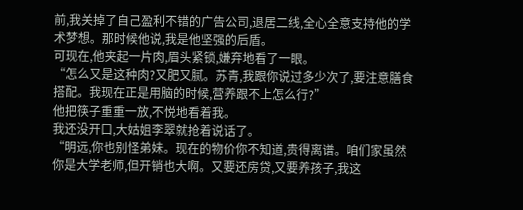前,我关掉了自己盈利不错的广告公司,退居二线,全心全意支持他的学术梦想。那时候他说,我是他坚强的后盾。
可现在,他夹起一片肉,眉头紧锁,嫌弃地看了一眼。
“怎么又是这种肉?又肥又腻。苏青,我跟你说过多少次了,要注意膳食搭配。我现在正是用脑的时候,营养跟不上怎么行?”
他把筷子重重一放,不悦地看着我。
我还没开口,大姑姐李翠就抢着说话了。
“明远,你也别怪弟妹。现在的物价你不知道,贵得离谱。咱们家虽然你是大学老师,但开销也大啊。又要还房贷,又要养孩子,我这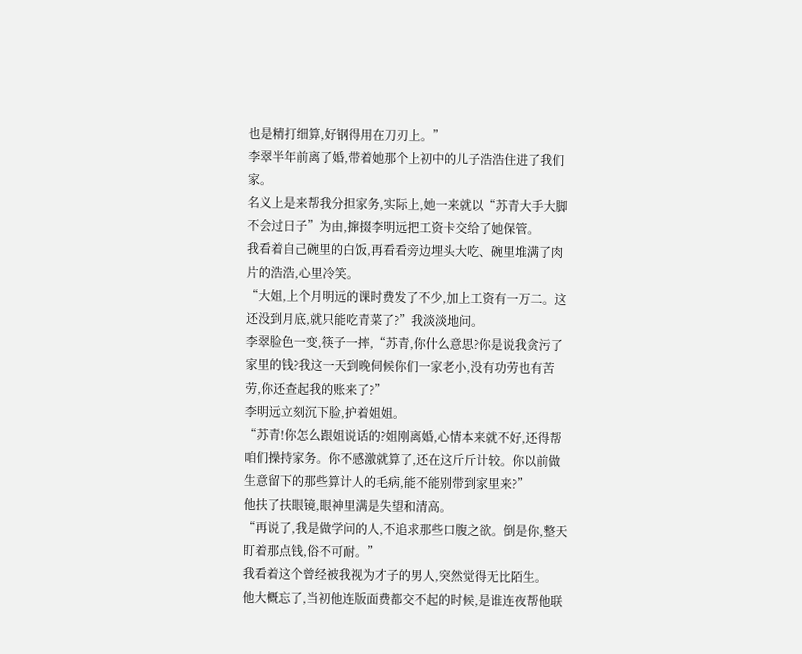也是精打细算,好钢得用在刀刃上。”
李翠半年前离了婚,带着她那个上初中的儿子浩浩住进了我们家。
名义上是来帮我分担家务,实际上,她一来就以“苏青大手大脚不会过日子”为由,撺掇李明远把工资卡交给了她保管。
我看着自己碗里的白饭,再看看旁边埋头大吃、碗里堆满了肉片的浩浩,心里冷笑。
“大姐,上个月明远的课时费发了不少,加上工资有一万二。这还没到月底,就只能吃青菜了?”我淡淡地问。
李翠脸色一变,筷子一摔,“苏青,你什么意思?你是说我贪污了家里的钱?我这一天到晚伺候你们一家老小,没有功劳也有苦劳,你还查起我的账来了?”
李明远立刻沉下脸,护着姐姐。
“苏青!你怎么跟姐说话的?姐刚离婚,心情本来就不好,还得帮咱们操持家务。你不感激就算了,还在这斤斤计较。你以前做生意留下的那些算计人的毛病,能不能别带到家里来?”
他扶了扶眼镜,眼神里满是失望和清高。
“再说了,我是做学问的人,不追求那些口腹之欲。倒是你,整天盯着那点钱,俗不可耐。”
我看着这个曾经被我视为才子的男人,突然觉得无比陌生。
他大概忘了,当初他连版面费都交不起的时候,是谁连夜帮他联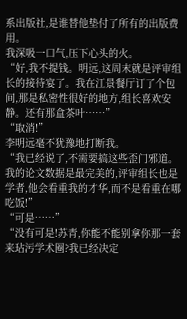系出版社,是谁替他垫付了所有的出版费用。
我深吸一口气,压下心头的火。
“好,我不提钱。明远,这周末就是评审组长的接待宴了。我在江景餐厅订了个包间,那是私密性很好的地方,组长喜欢安静。还有那盒茶叶……”
“取消!”
李明远毫不犹豫地打断我。
“我已经说了,不需要搞这些歪门邪道。我的论文数据是最完美的,评审组长也是学者,他会看重我的才华,而不是看重在哪吃饭!”
“可是……”
“没有可是!苏青,你能不能别拿你那一套来玷污学术圈?我已经决定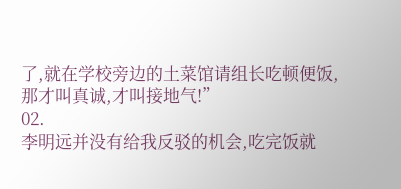了,就在学校旁边的土菜馆请组长吃顿便饭,那才叫真诚,才叫接地气!”
02.
李明远并没有给我反驳的机会,吃完饭就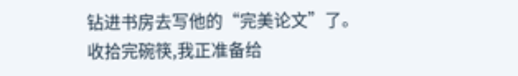钻进书房去写他的“完美论文”了。
收拾完碗筷,我正准备给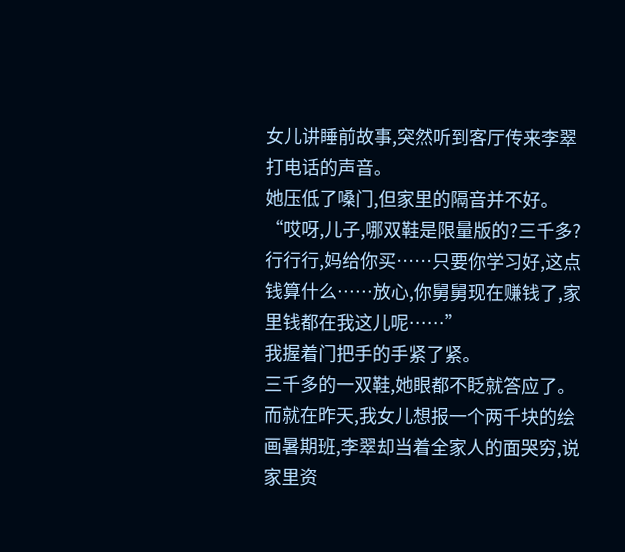女儿讲睡前故事,突然听到客厅传来李翠打电话的声音。
她压低了嗓门,但家里的隔音并不好。
“哎呀,儿子,哪双鞋是限量版的?三千多?行行行,妈给你买……只要你学习好,这点钱算什么……放心,你舅舅现在赚钱了,家里钱都在我这儿呢……”
我握着门把手的手紧了紧。
三千多的一双鞋,她眼都不眨就答应了。
而就在昨天,我女儿想报一个两千块的绘画暑期班,李翠却当着全家人的面哭穷,说家里资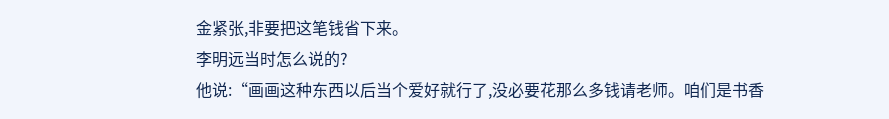金紧张,非要把这笔钱省下来。
李明远当时怎么说的?
他说:“画画这种东西以后当个爱好就行了,没必要花那么多钱请老师。咱们是书香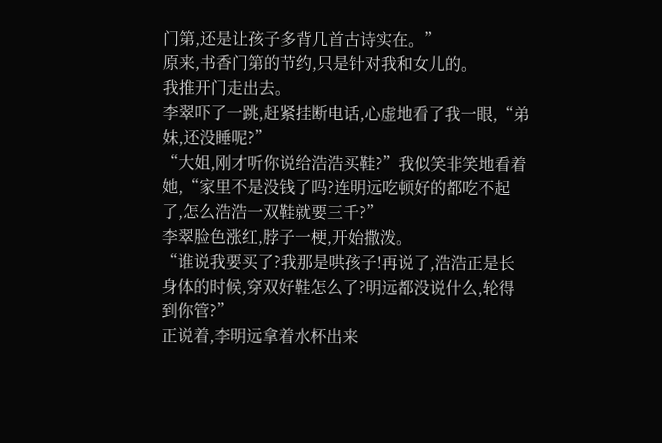门第,还是让孩子多背几首古诗实在。”
原来,书香门第的节约,只是针对我和女儿的。
我推开门走出去。
李翠吓了一跳,赶紧挂断电话,心虚地看了我一眼,“弟妹,还没睡呢?”
“大姐,刚才听你说给浩浩买鞋?”我似笑非笑地看着她,“家里不是没钱了吗?连明远吃顿好的都吃不起了,怎么浩浩一双鞋就要三千?”
李翠脸色涨红,脖子一梗,开始撒泼。
“谁说我要买了?我那是哄孩子!再说了,浩浩正是长身体的时候,穿双好鞋怎么了?明远都没说什么,轮得到你管?”
正说着,李明远拿着水杯出来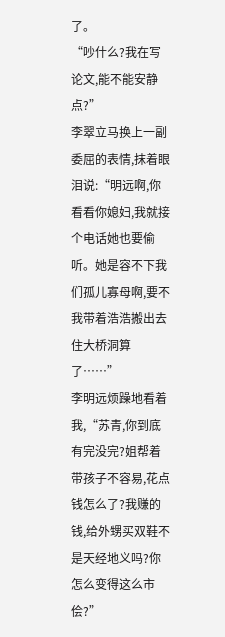了。
“吵什么?我在写论文,能不能安静点?”
李翠立马换上一副委屈的表情,抹着眼泪说:“明远啊,你看看你媳妇,我就接个电话她也要偷听。她是容不下我们孤儿寡母啊,要不我带着浩浩搬出去住大桥洞算了……”
李明远烦躁地看着我,“苏青,你到底有完没完?姐帮着带孩子不容易,花点钱怎么了?我赚的钱,给外甥买双鞋不是天经地义吗?你怎么变得这么市侩?”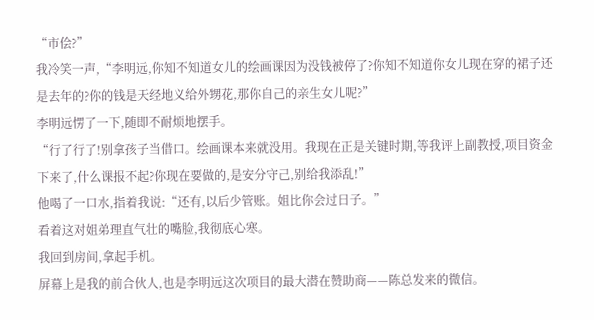“市侩?”
我冷笑一声,“李明远,你知不知道女儿的绘画课因为没钱被停了?你知不知道你女儿现在穿的裙子还是去年的?你的钱是天经地义给外甥花,那你自己的亲生女儿呢?”
李明远愣了一下,随即不耐烦地摆手。
“行了行了!别拿孩子当借口。绘画课本来就没用。我现在正是关键时期,等我评上副教授,项目资金下来了,什么课报不起?你现在要做的,是安分守己,别给我添乱!”
他喝了一口水,指着我说:“还有,以后少管账。姐比你会过日子。”
看着这对姐弟理直气壮的嘴脸,我彻底心寒。
我回到房间,拿起手机。
屏幕上是我的前合伙人,也是李明远这次项目的最大潜在赞助商——陈总发来的微信。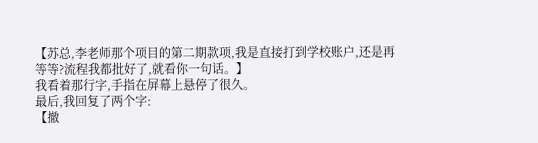【苏总,李老师那个项目的第二期款项,我是直接打到学校账户,还是再等等?流程我都批好了,就看你一句话。】
我看着那行字,手指在屏幕上悬停了很久。
最后,我回复了两个字:
【撤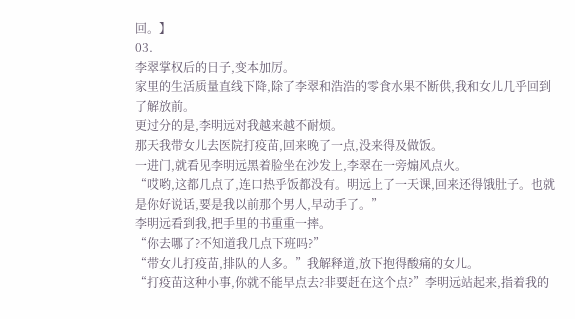回。】
03.
李翠掌权后的日子,变本加厉。
家里的生活质量直线下降,除了李翠和浩浩的零食水果不断供,我和女儿几乎回到了解放前。
更过分的是,李明远对我越来越不耐烦。
那天我带女儿去医院打疫苗,回来晚了一点,没来得及做饭。
一进门,就看见李明远黑着脸坐在沙发上,李翠在一旁煽风点火。
“哎哟,这都几点了,连口热乎饭都没有。明远上了一天课,回来还得饿肚子。也就是你好说话,要是我以前那个男人,早动手了。”
李明远看到我,把手里的书重重一摔。
“你去哪了?不知道我几点下班吗?”
“带女儿打疫苗,排队的人多。”我解释道,放下抱得酸痛的女儿。
“打疫苗这种小事,你就不能早点去?非要赶在这个点?”李明远站起来,指着我的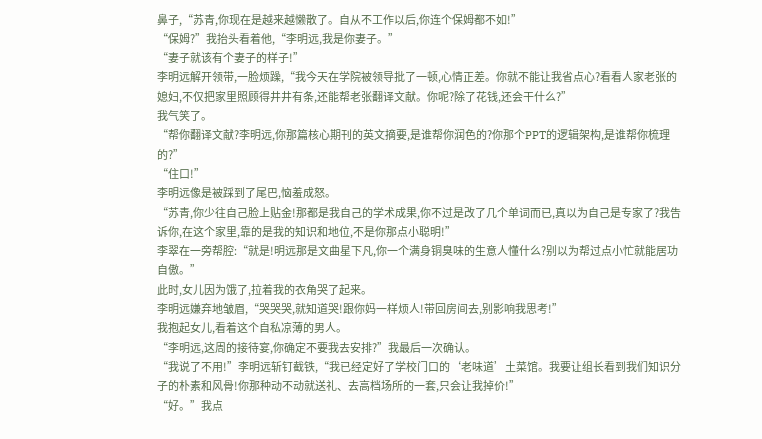鼻子,“苏青,你现在是越来越懒散了。自从不工作以后,你连个保姆都不如!”
“保姆?”我抬头看着他,“李明远,我是你妻子。”
“妻子就该有个妻子的样子!”
李明远解开领带,一脸烦躁,“我今天在学院被领导批了一顿,心情正差。你就不能让我省点心?看看人家老张的媳妇,不仅把家里照顾得井井有条,还能帮老张翻译文献。你呢?除了花钱,还会干什么?”
我气笑了。
“帮你翻译文献?李明远,你那篇核心期刊的英文摘要,是谁帮你润色的?你那个PPT的逻辑架构,是谁帮你梳理的?”
“住口!”
李明远像是被踩到了尾巴,恼羞成怒。
“苏青,你少往自己脸上贴金!那都是我自己的学术成果,你不过是改了几个单词而已,真以为自己是专家了?我告诉你,在这个家里,靠的是我的知识和地位,不是你那点小聪明!”
李翠在一旁帮腔:“就是!明远那是文曲星下凡,你一个满身铜臭味的生意人懂什么?别以为帮过点小忙就能居功自傲。”
此时,女儿因为饿了,拉着我的衣角哭了起来。
李明远嫌弃地皱眉,“哭哭哭,就知道哭!跟你妈一样烦人!带回房间去,别影响我思考!”
我抱起女儿,看着这个自私凉薄的男人。
“李明远,这周的接待宴,你确定不要我去安排?”我最后一次确认。
“我说了不用!”李明远斩钉截铁,“我已经定好了学校门口的‘老味道’土菜馆。我要让组长看到我们知识分子的朴素和风骨!你那种动不动就送礼、去高档场所的一套,只会让我掉价!”
“好。”我点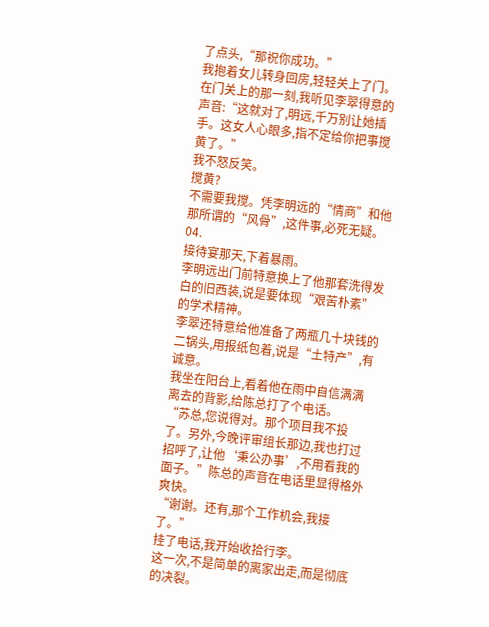了点头,“那祝你成功。”
我抱着女儿转身回房,轻轻关上了门。
在门关上的那一刻,我听见李翠得意的声音:“这就对了,明远,千万别让她插手。这女人心眼多,指不定给你把事搅黄了。”
我不怒反笑。
搅黄?
不需要我搅。凭李明远的“情商”和他那所谓的“风骨”,这件事,必死无疑。
04.
接待宴那天,下着暴雨。
李明远出门前特意换上了他那套洗得发白的旧西装,说是要体现“艰苦朴素”的学术精神。
李翠还特意给他准备了两瓶几十块钱的二锅头,用报纸包着,说是“土特产”,有诚意。
我坐在阳台上,看着他在雨中自信满满离去的背影,给陈总打了个电话。
“苏总,您说得对。那个项目我不投了。另外,今晚评审组长那边,我也打过招呼了,让他‘秉公办事’,不用看我的面子。”陈总的声音在电话里显得格外爽快。
“谢谢。还有,那个工作机会,我接了。”
挂了电话,我开始收拾行李。
这一次,不是简单的离家出走,而是彻底的决裂。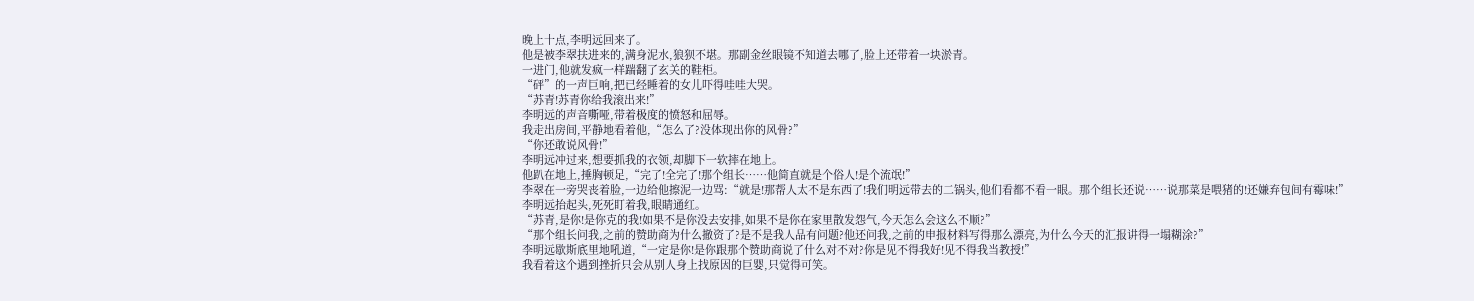晚上十点,李明远回来了。
他是被李翠扶进来的,满身泥水,狼狈不堪。那副金丝眼镜不知道去哪了,脸上还带着一块淤青。
一进门,他就发疯一样踹翻了玄关的鞋柜。
“砰”的一声巨响,把已经睡着的女儿吓得哇哇大哭。
“苏青!苏青你给我滚出来!”
李明远的声音嘶哑,带着极度的愤怒和屈辱。
我走出房间,平静地看着他,“怎么了?没体现出你的风骨?”
“你还敢说风骨!”
李明远冲过来,想要抓我的衣领,却脚下一软摔在地上。
他趴在地上,捶胸顿足,“完了!全完了!那个组长……他简直就是个俗人!是个流氓!”
李翠在一旁哭丧着脸,一边给他擦泥一边骂:“就是!那帮人太不是东西了!我们明远带去的二锅头,他们看都不看一眼。那个组长还说……说那菜是喂猪的!还嫌弃包间有霉味!”
李明远抬起头,死死盯着我,眼睛通红。
“苏青,是你!是你克的我!如果不是你没去安排,如果不是你在家里散发怨气,今天怎么会这么不顺?”
“那个组长问我,之前的赞助商为什么撤资了?是不是我人品有问题?他还问我,之前的申报材料写得那么漂亮,为什么今天的汇报讲得一塌糊涂?”
李明远歇斯底里地吼道,“一定是你!是你跟那个赞助商说了什么对不对?你是见不得我好!见不得我当教授!”
我看着这个遇到挫折只会从别人身上找原因的巨婴,只觉得可笑。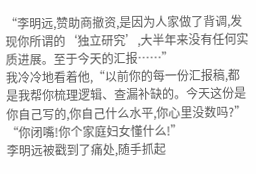“李明远,赞助商撤资,是因为人家做了背调,发现你所谓的‘独立研究’,大半年来没有任何实质进展。至于今天的汇报……”
我冷冷地看着他,“以前你的每一份汇报稿,都是我帮你梳理逻辑、查漏补缺的。今天这份是你自己写的,你自己什么水平,你心里没数吗?”
“你闭嘴!你个家庭妇女懂什么!”
李明远被戳到了痛处,随手抓起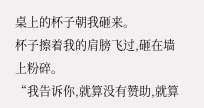桌上的杯子朝我砸来。
杯子擦着我的肩膀飞过,砸在墙上粉碎。
“我告诉你,就算没有赞助,就算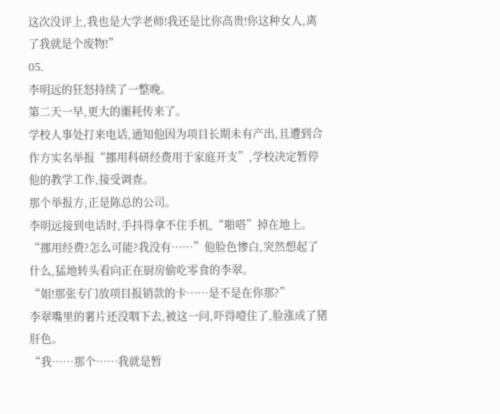这次没评上,我也是大学老师!我还是比你高贵!你这种女人,离了我就是个废物!”
05.
李明远的狂怒持续了一整晚。
第二天一早,更大的噩耗传来了。
学校人事处打来电话,通知他因为项目长期未有产出,且遭到合作方实名举报“挪用科研经费用于家庭开支”,学校决定暂停他的教学工作,接受调查。
那个举报方,正是陈总的公司。
李明远接到电话时,手抖得拿不住手机,“啪嗒”掉在地上。
“挪用经费?怎么可能?我没有……”他脸色惨白,突然想起了什么,猛地转头看向正在厨房偷吃零食的李翠。
“姐!那张专门放项目报销款的卡……是不是在你那?”
李翠嘴里的薯片还没咽下去,被这一问,吓得噎住了,脸涨成了猪肝色。
“我……那个……我就是暂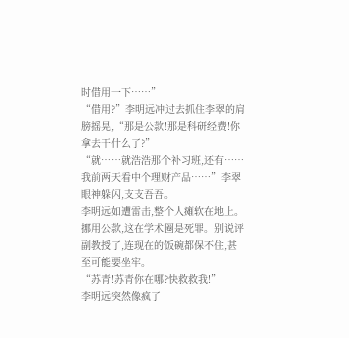时借用一下……”
“借用?”李明远冲过去抓住李翠的肩膀摇晃,“那是公款!那是科研经费!你拿去干什么了?”
“就……就浩浩那个补习班,还有……我前两天看中个理财产品……”李翠眼神躲闪,支支吾吾。
李明远如遭雷击,整个人瘫软在地上。
挪用公款,这在学术圈是死罪。别说评副教授了,连现在的饭碗都保不住,甚至可能要坐牢。
“苏青!苏青你在哪?快救救我!”
李明远突然像疯了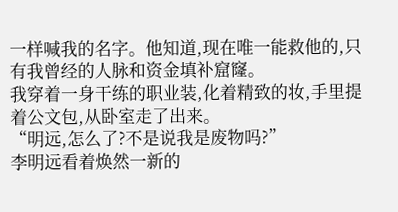一样喊我的名字。他知道,现在唯一能救他的,只有我曾经的人脉和资金填补窟窿。
我穿着一身干练的职业装,化着精致的妆,手里提着公文包,从卧室走了出来。
“明远,怎么了?不是说我是废物吗?”
李明远看着焕然一新的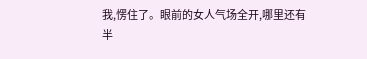我,愣住了。眼前的女人气场全开,哪里还有半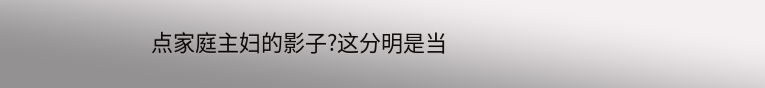点家庭主妇的影子?这分明是当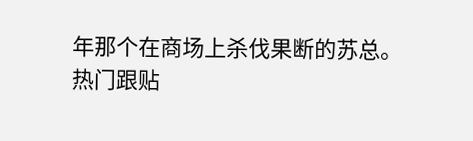年那个在商场上杀伐果断的苏总。
热门跟贴